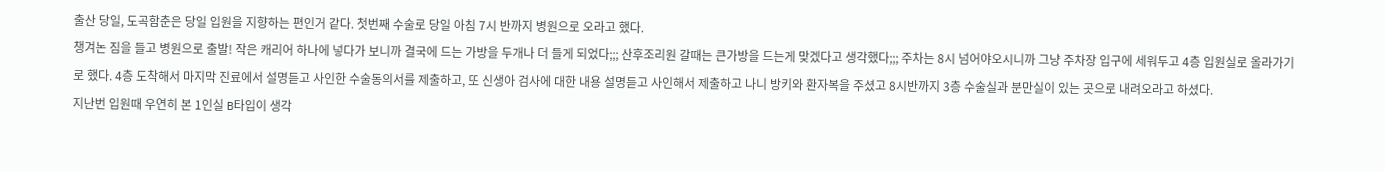출산 당일, 도곡함춘은 당일 입원을 지향하는 편인거 같다. 첫번째 수술로 당일 아침 7시 반까지 병원으로 오라고 했다.
챙겨논 짐을 들고 병원으로 출발! 작은 캐리어 하나에 넣다가 보니까 결국에 드는 가방을 두개나 더 들게 되었다;;; 산후조리원 갈때는 큰가방을 드는게 맞겠다고 생각했다;;; 주차는 8시 넘어야오시니까 그냥 주차장 입구에 세워두고 4층 입원실로 올라가기로 했다. 4층 도착해서 마지막 진료에서 설명듣고 사인한 수술동의서를 제출하고, 또 신생아 검사에 대한 내용 설명듣고 사인해서 제출하고 나니 방키와 환자복을 주셨고 8시반까지 3층 수술실과 분만실이 있는 곳으로 내려오라고 하셨다.
지난번 입원때 우연히 본 1인실 B타입이 생각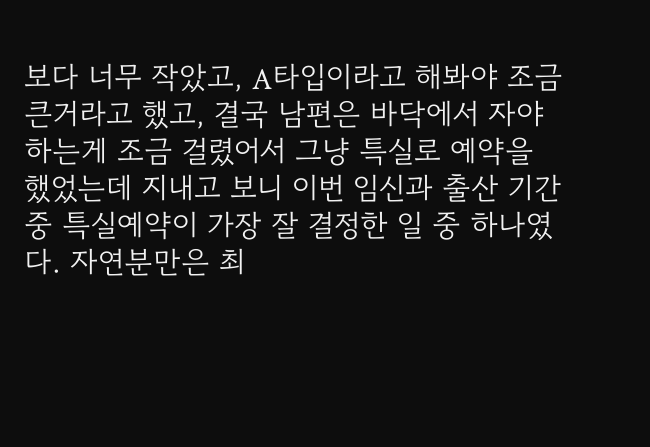보다 너무 작았고, A타입이라고 해봐야 조금 큰거라고 했고, 결국 남편은 바닥에서 자야하는게 조금 걸렸어서 그냥 특실로 예약을 했었는데 지내고 보니 이번 임신과 출산 기간중 특실예약이 가장 잘 결정한 일 중 하나였다. 자연분만은 최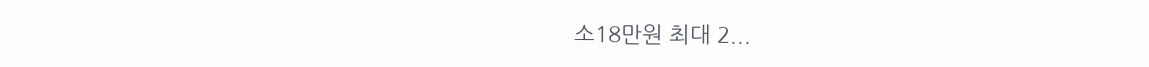소18만원 최대 2...